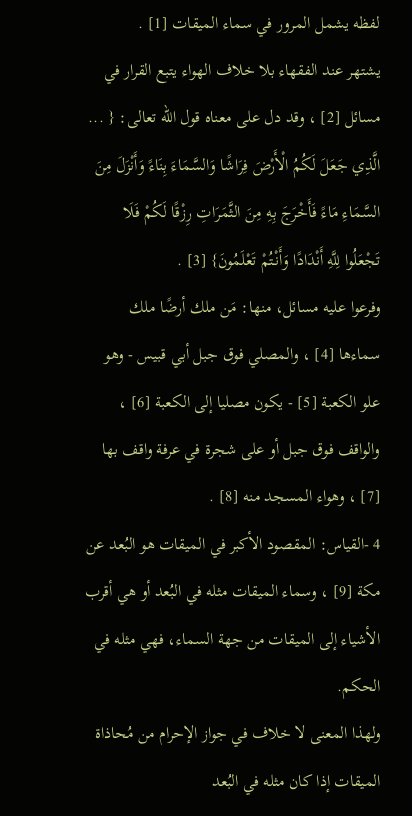لفظه يشمل المرور في سماء الميقات [1] .
يشتهر عند الفقهاء بلا خلاف الهواء يتبع القرار في مسائل [2] ، وقد دل على معناه قول الله تعالى: { ... الَّذِي جَعَلَ لَكُمُ الْأَرْضَ فِرَاشًا وَالسَّمَاءَ بِنَاءً وَأَنْزَلَ مِنَ السَّمَاءِ مَاءً فَأَخْرَجَ بِهِ مِنَ الثَّمَرَاتِ رِزْقًا لَكُمْ فَلَا تَجْعَلُوا لِلَّهِ أَنْدَادًا وَأَنْتُمْ تَعْلَمُونَ} [3] .
وفرعوا عليه مسائل، منها: مَن ملك أرضًا ملك سماءها [4] ، والمصلي فوق جبل أبي قبيس - وهو علو الكعبة [5] - يكون مصليا إلى الكعبة [6] ، والواقف فوق جبل أو على شجرة في عرفة واقف بها [7] ، وهواء المسجد منه [8] .
4 -القياس: المقصود الأكبر في الميقات هو البُعد عن مكة [9] ، وسماء الميقات مثله في البُعد أو هي أقرب الأشياء إلى الميقات من جهة السماء، فهي مثله في الحكم.
ولهذا المعنى لا خلاف في جواز الإحرام من مُحاذاة الميقات إذا كان مثله في البُعد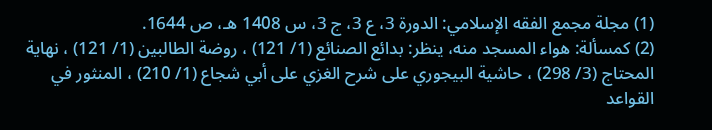(1) مجلة مجمع الفقه الإسلامي: الدورة 3، ع 3، ج 3، س 1408 هـ، ص 1644.
(2) كمسألة: هواء المسجد منه، ينظر: بدائع الصنائع (1/ 121) ، روضة الطالبين (1/ 121) ، نهاية المحتاج (3/ 298) ، حاشية البيجوري على شرح الغزي على أبي شجاع (1/ 210) ، المنثور في القواعد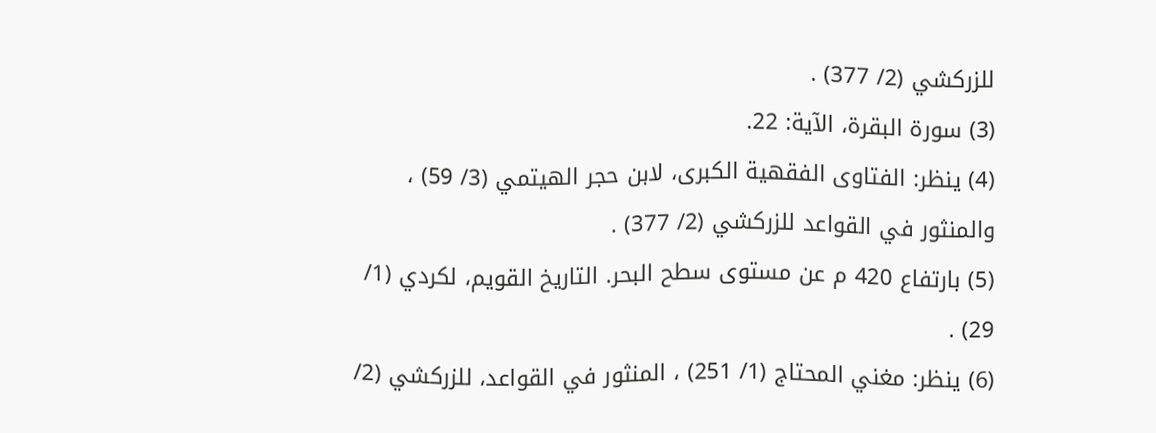للزركشي (2/ 377) .
(3) سورة البقرة، الآية: 22.
(4) ينظر: الفتاوى الفقهية الكبرى، لابن حجر الهيتمي (3/ 59) ، والمنثور في القواعد للزركشي (2/ 377) .
(5) بارتفاع 420 م عن مستوى سطح البحر. التاريخ القويم، لكردي (1/ 29) .
(6) ينظر: مغني المحتاج (1/ 251) ، المنثور في القواعد، للزركشي (2/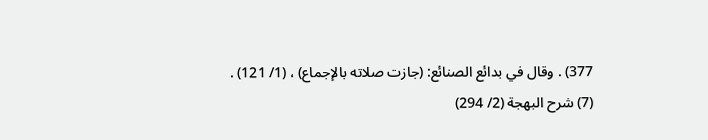377) . وقال في بدائع الصنائع: (جازت صلاته بالإجماع) ، (1/ 121) .
(7) شرح البهجة (2/ 294)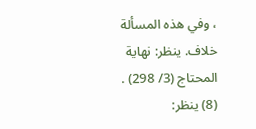، وفي هذه المسألة خلاف. ينظر: نهاية المحتاج (3/ 298) .
(8) ينظر: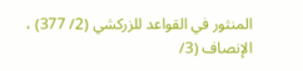المنثور في القواعد للزركشي (2/ 377) ، الإنصاف (3/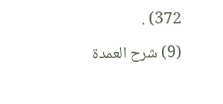372) .
(9) شرح العمدة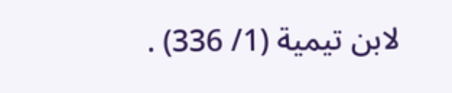لابن تيمية (1/ 336) .